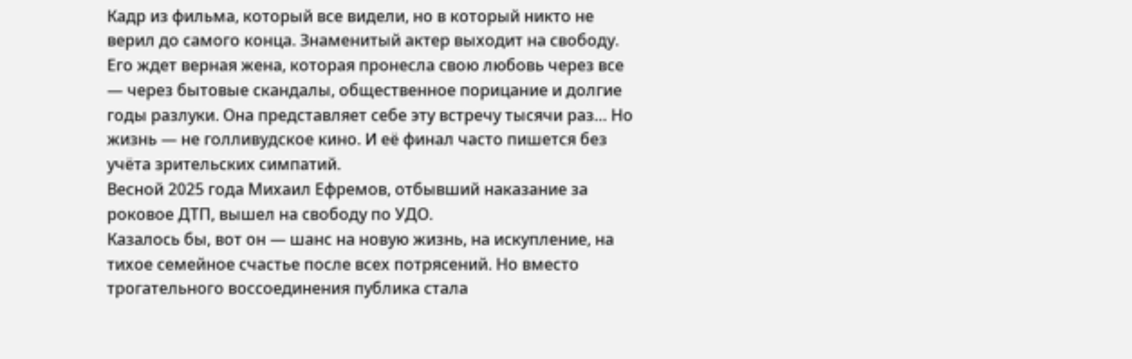Кадр из фильма, который все видели, но в который никто не верил до самого конца. Знаменитый актер выходит на свободу.
Его ждет верная жена, которая пронесла свою любовь через все — через бытовые скандалы, общественное порицание и долгие годы разлуки. Она представляет себе эту встречу тысячи раз… Но жизнь — не голливудское кино. И её финал часто пишется без учёта зрительских симпатий.
Весной 2025 года Михаил Ефремов, отбывший наказание за роковое ДТП, вышел на свободу по УДО.
Казалось бы, вот он — шанс на новую жизнь, на искупление, на тихое семейное счастье после всех потрясений. Но вместо трогательного воссоединения публика стала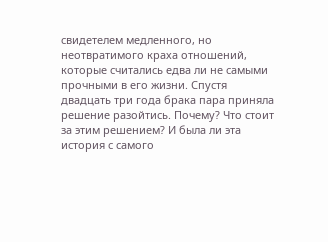свидетелем медленного, но неотвратимого краха отношений, которые считались едва ли не самыми прочными в его жизни. Спустя двадцать три года брака пара приняла решение разойтись. Почему? Что стоит за этим решением? И была ли эта история с самого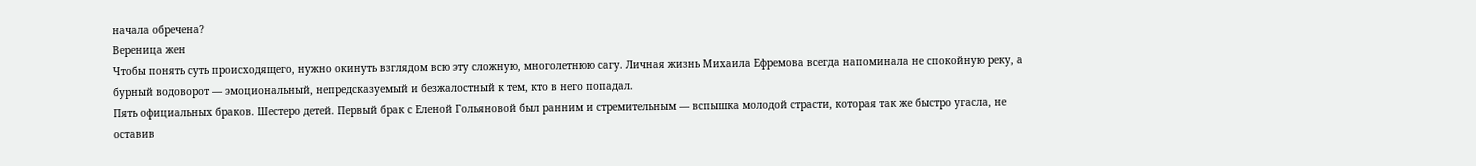начала обречена?
Вереница жен
Чтобы понять суть происходящего, нужно окинуть взглядом всю эту сложную, многолетнюю сагу. Личная жизнь Михаила Ефремова всегда напоминала не спокойную реку, а бурный водоворот — эмоциональный, непредсказуемый и безжалостный к тем, кто в него попадал.
Пять официальных браков. Шестеро детей. Первый брак с Еленой Гольяновой был ранним и стремительным — вспышка молодой страсти, которая так же быстро угасла, не оставив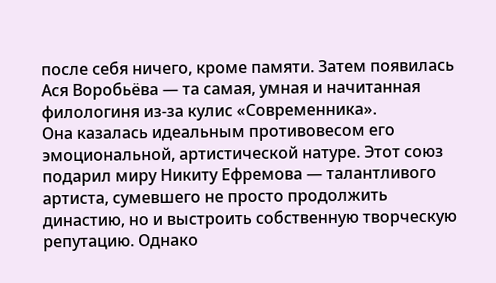после себя ничего, кроме памяти. Затем появилась Ася Воробьёва — та самая, умная и начитанная филологиня из-за кулис «Современника».
Она казалась идеальным противовесом его эмоциональной, артистической натуре. Этот союз подарил миру Никиту Ефремова — талантливого артиста, сумевшего не просто продолжить династию, но и выстроить собственную творческую репутацию. Однако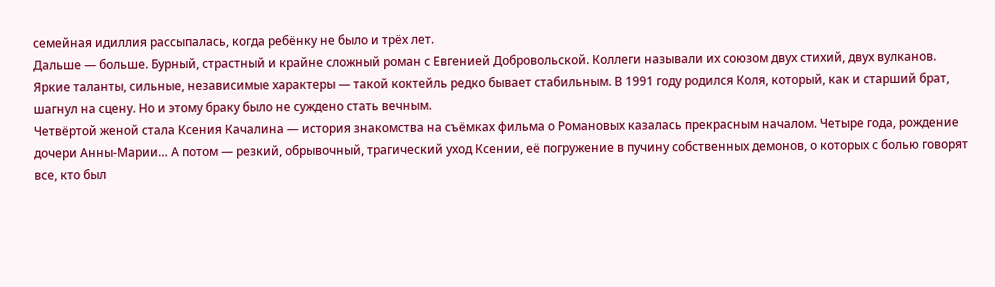семейная идиллия рассыпалась, когда ребёнку не было и трёх лет.
Дальше — больше. Бурный, страстный и крайне сложный роман с Евгенией Добровольской. Коллеги называли их союзом двух стихий, двух вулканов. Яркие таланты, сильные, независимые характеры — такой коктейль редко бывает стабильным. В 1991 году родился Коля, который, как и старший брат, шагнул на сцену. Но и этому браку было не суждено стать вечным.
Четвёртой женой стала Ксения Качалина — история знакомства на съёмках фильма о Романовых казалась прекрасным началом. Четыре года, рождение дочери Анны-Марии… А потом — резкий, обрывочный, трагический уход Ксении, её погружение в пучину собственных демонов, о которых с болью говорят все, кто был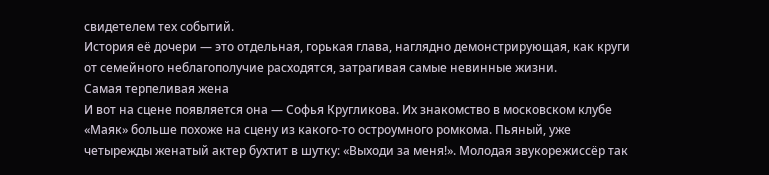свидетелем тех событий.
История её дочери — это отдельная, горькая глава, наглядно демонстрирующая, как круги от семейного неблагополучие расходятся, затрагивая самые невинные жизни.
Самая терпеливая жена
И вот на сцене появляется она — Софья Кругликова. Их знакомство в московском клубе «Маяк» больше похоже на сцену из какого-то остроумного ромкома. Пьяный, уже четырежды женатый актер бухтит в шутку: «Выходи за меня!». Молодая звукорежиссёр так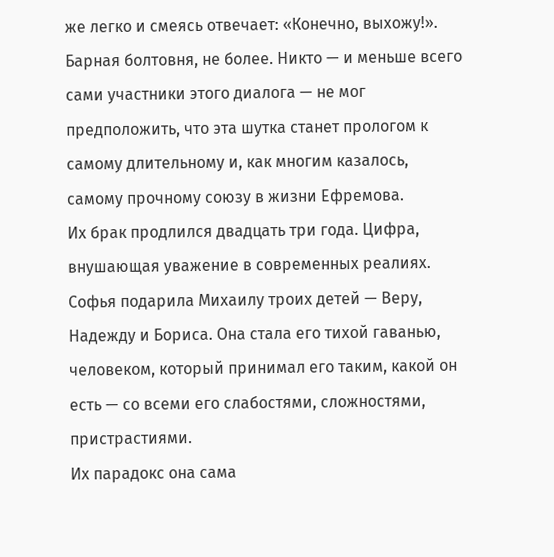же легко и смеясь отвечает: «Конечно, выхожу!». Барная болтовня, не более. Никто — и меньше всего сами участники этого диалога — не мог предположить, что эта шутка станет прологом к самому длительному и, как многим казалось, самому прочному союзу в жизни Ефремова.
Их брак продлился двадцать три года. Цифра, внушающая уважение в современных реалиях. Софья подарила Михаилу троих детей — Веру, Надежду и Бориса. Она стала его тихой гаванью, человеком, который принимал его таким, какой он есть — со всеми его слабостями, сложностями, пристрастиями.
Их парадокс она сама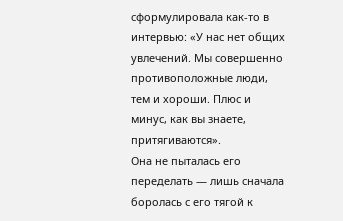сформулировала как-то в интервью: «У нас нет общих увлечений. Мы совершенно противоположные люди, тем и хороши. Плюс и минус, как вы знаете, притягиваются».
Она не пыталась его переделать — лишь сначала боролась с его тягой к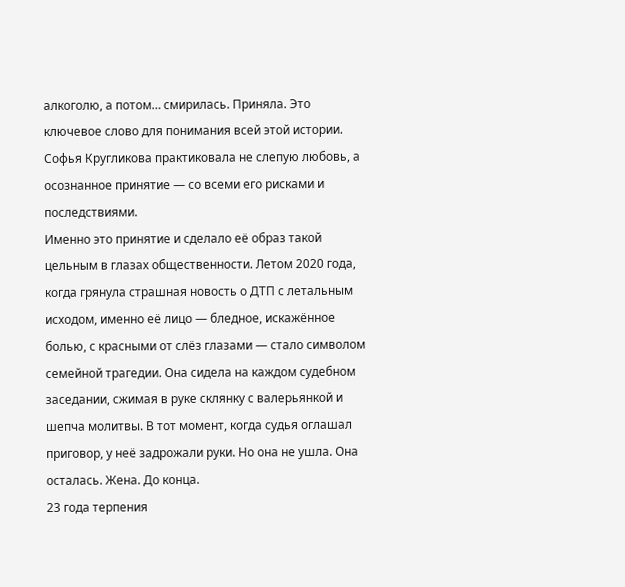алкоголю, а потом… смирилась. Приняла. Это ключевое слово для понимания всей этой истории. Софья Кругликова практиковала не слепую любовь, а осознанное принятие — со всеми его рисками и последствиями.
Именно это принятие и сделало её образ такой цельным в глазах общественности. Летом 2020 года, когда грянула страшная новость о ДТП с летальным исходом, именно её лицо — бледное, искажённое болью, с красными от слёз глазами — стало символом семейной трагедии. Она сидела на каждом судебном заседании, сжимая в руке склянку с валерьянкой и шепча молитвы. В тот момент, когда судья оглашал приговор, у неё задрожали руки. Но она не ушла. Она осталась. Жена. До конца.
23 года терпения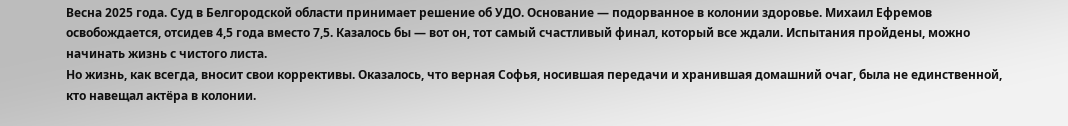Весна 2025 года. Суд в Белгородской области принимает решение об УДО. Основание — подорванное в колонии здоровье. Михаил Ефремов освобождается, отсидев 4,5 года вместо 7,5. Казалось бы — вот он, тот самый счастливый финал, который все ждали. Испытания пройдены, можно начинать жизнь с чистого листа.
Но жизнь, как всегда, вносит свои коррективы. Оказалось, что верная Софья, носившая передачи и хранившая домашний очаг, была не единственной, кто навещал актёра в колонии.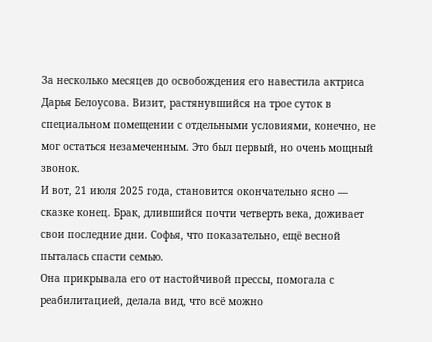За несколько месяцев до освобождения его навестила актриса Дарья Белоусова. Визит, растянувшийся на трое суток в специальном помещении с отдельными условиями, конечно, не мог остаться незамеченным. Это был первый, но очень мощный звонок.
И вот, 21 июля 2025 года, становится окончательно ясно — сказке конец. Брак, длившийся почти четверть века, доживает свои последние дни. Софья, что показательно, ещё весной пыталась спасти семью.
Она прикрывала его от настойчивой прессы, помогала с реабилитацией, делала вид, что всё можно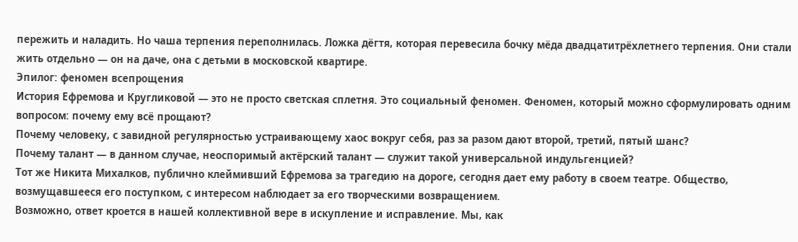пережить и наладить. Но чаша терпения переполнилась. Ложка дёгтя, которая перевесила бочку мёда двадцатитрёхлетнего терпения. Они стали жить отдельно — он на даче, она с детьми в московской квартире.
Эпилог: феномен всепрощения
История Ефремова и Кругликовой — это не просто светская сплетня. Это социальный феномен. Феномен, который можно сформулировать одним вопросом: почему ему всё прощают?
Почему человеку, с завидной регулярностью устраивающему хаос вокруг себя, раз за разом дают второй, третий, пятый шанс?
Почему талант — в данном случае, неоспоримый актёрский талант — служит такой универсальной индульгенцией?
Тот же Никита Михалков, публично клеймивший Ефремова за трагедию на дороге, сегодня дает ему работу в своем театре. Общество, возмущавшееся его поступком, с интересом наблюдает за его творческими возвращением.
Возможно, ответ кроется в нашей коллективной вере в искупление и исправление. Мы, как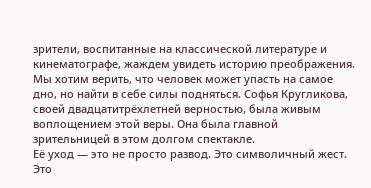зрители, воспитанные на классической литературе и кинематографе, жаждем увидеть историю преображения. Мы хотим верить, что человек может упасть на самое дно, но найти в себе силы подняться. Софья Кругликова, своей двадцатитрёхлетней верностью, была живым воплощением этой веры. Она была главной зрительницей в этом долгом спектакле.
Её уход — это не просто развод. Это символичный жест. Это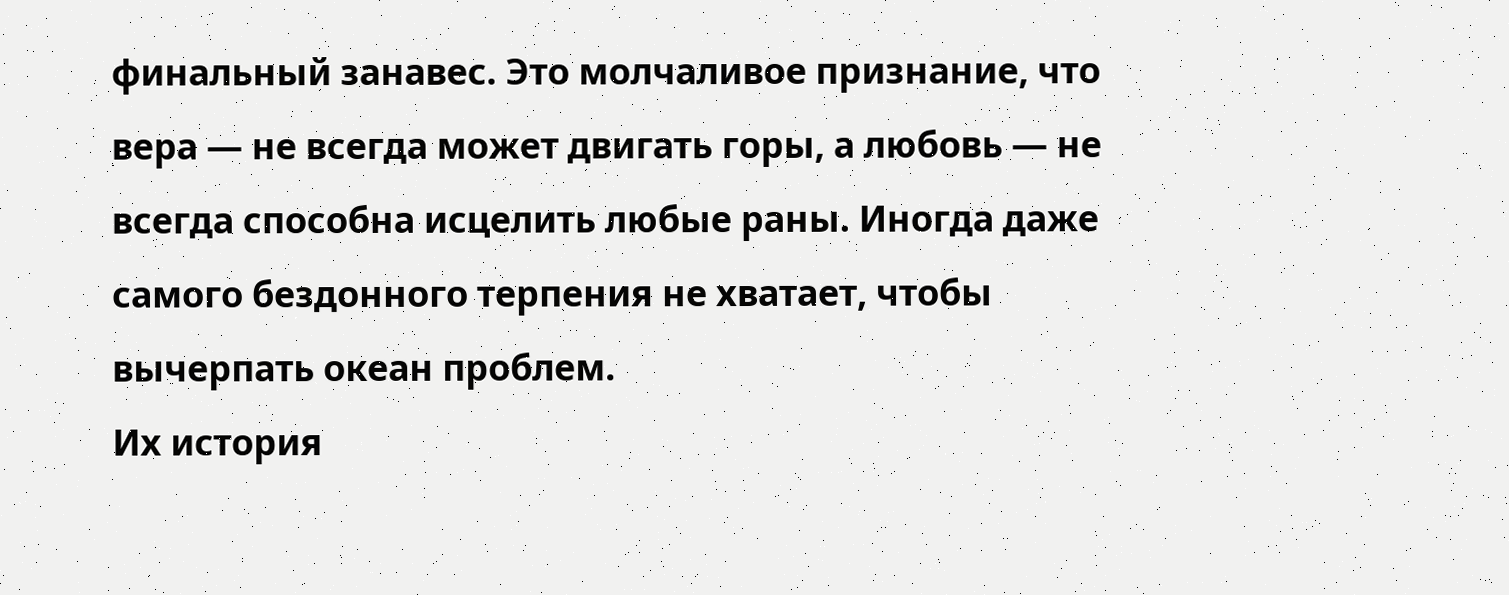финальный занавес. Это молчаливое признание, что вера — не всегда может двигать горы, а любовь — не всегда способна исцелить любые раны. Иногда даже самого бездонного терпения не хватает, чтобы вычерпать океан проблем.
Их история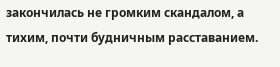закончилась не громким скандалом, а тихим, почти будничным расставанием.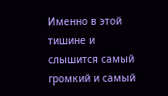Именно в этой тишине и слышится самый громкий и самый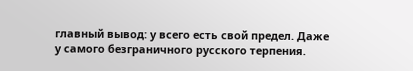главный вывод: у всего есть свой предел. Даже у самого безграничного русского терпения.